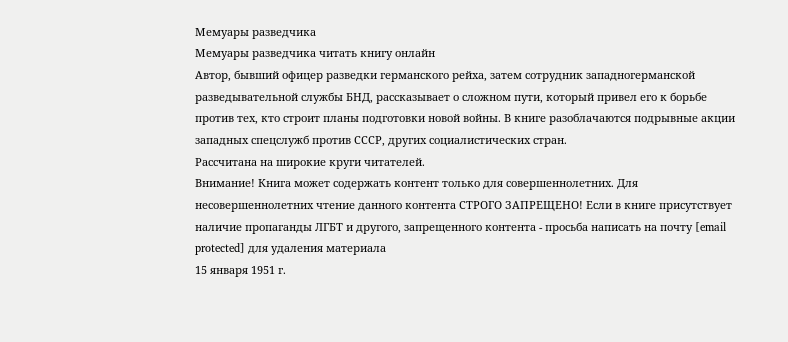Мемуары разведчика
Мемуары разведчика читать книгу онлайн
Автор, бывший офицер разведки германского рейха, затем сотрудник западногерманской разведывательной службы БНД, рассказывает о сложном пути, который привел его к борьбе против тех, кто строит планы подготовки новой войны. В книге разоблачаются подрывные акции западных спецслужб против СССР, других социалистических стран.
Рассчитана на широкие круги читателей.
Внимание! Книга может содержать контент только для совершеннолетних. Для несовершеннолетних чтение данного контента СТРОГО ЗАПРЕЩЕНО! Если в книге присутствует наличие пропаганды ЛГБТ и другого, запрещенного контента - просьба написать на почту [email protected] для удаления материала
15 января 1951 г.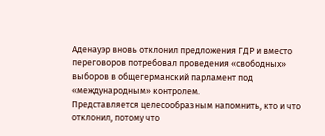Аденауэр вновь отклонил предложения ГДР и вместо переговоров потребовал проведения «свободных» выборов в общегерманский парламент под «международным» контролем.
Представляется целесообразным напомнить, кто и что отклонил, потому что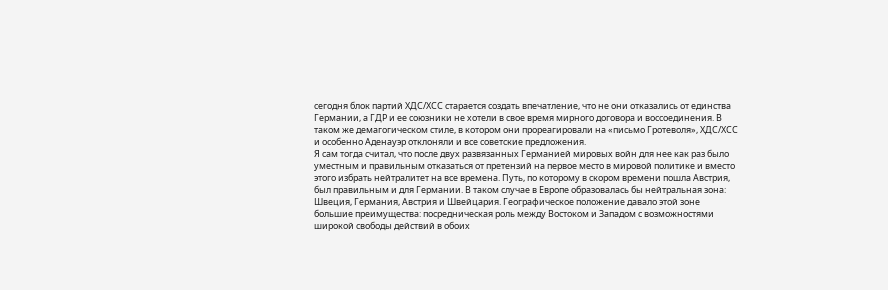сегодня блок партий ХДС/ХСС старается создать впечатление, что не они отказались от единства Германии, а ГДР и ее союзники не хотели в свое время мирного договора и воссоединения. В таком же демагогическом стиле, в котором они прореагировали на «письмо Гротеволя», ХДС/ХСС и особенно Аденауэр отклоняли и все советские предложения.
Я сам тогда считал, что после двух развязанных Германией мировых войн для нее как раз было уместным и правильным отказаться от претензий на первое место в мировой политике и вместо этого избрать нейтралитет на все времена. Путь, по которому в скором времени пошла Австрия, был правильным и для Германии. В таком случае в Европе образовалась бы нейтральная зона: Швеция, Германия, Австрия и Швейцария. Географическое положение давало этой зоне большие преимущества: посредническая роль между Востоком и Западом с возможностями широкой свободы действий в обоих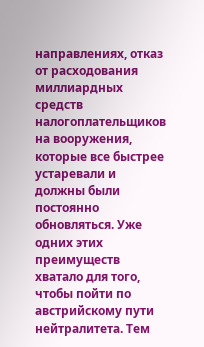направлениях, отказ от расходования миллиардных средств налогоплательщиков на вооружения, которые все быстрее устаревали и должны были постоянно обновляться. Уже одних этих преимуществ хватало для того, чтобы пойти по австрийскому пути нейтралитета. Тем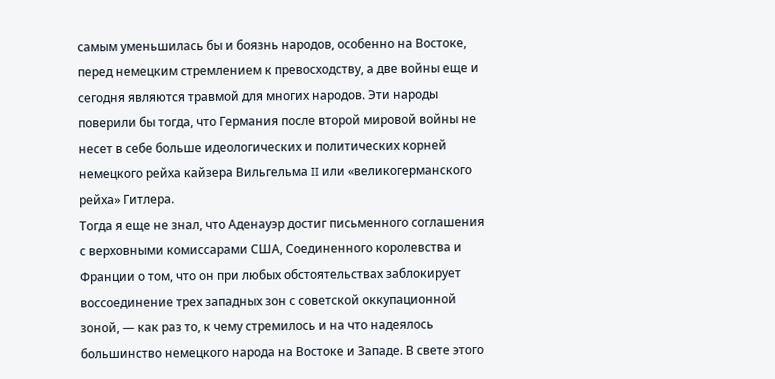самым уменьшилась бы и боязнь народов, особенно на Востоке, перед немецким стремлением к превосходству, а две войны еще и сегодня являются травмой для многих народов. Эти народы поверили бы тогда, что Германия после второй мировой войны не несет в себе больше идеологических и политических корней немецкого рейха кайзера Вильгельма II или «великогерманского рейха» Гитлера.
Тогда я еще не знал, что Аденауэр достиг письменного соглашения с верховными комиссарами США, Соединенного королевства и Франции о том, что он при любых обстоятельствах заблокирует воссоединение трех западных зон с советской оккупационной зоной, — как раз то, к чему стремилось и на что надеялось большинство немецкого народа на Востоке и Западе. В свете этого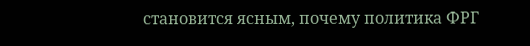становится ясным, почему политика ФРГ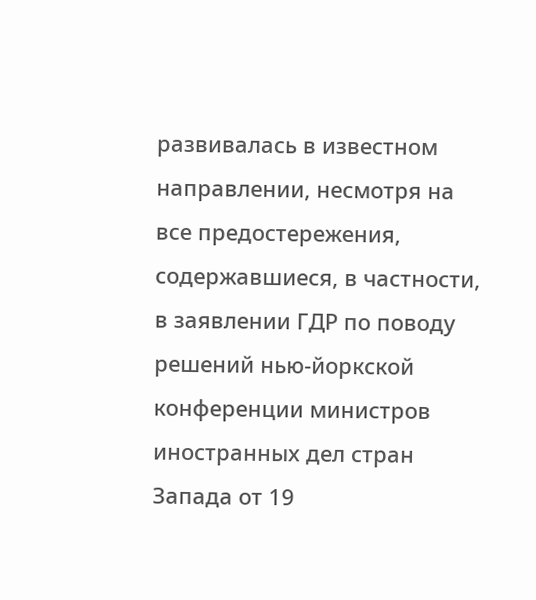развивалась в известном направлении, несмотря на все предостережения, содержавшиеся, в частности, в заявлении ГДР по поводу решений нью-йоркской конференции министров иностранных дел стран Запада от 19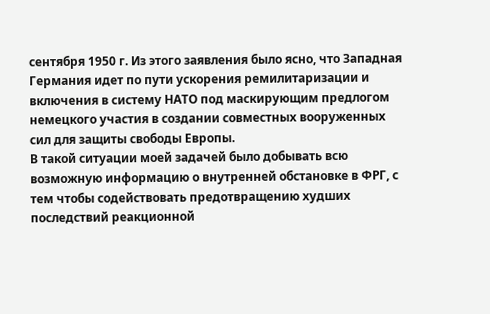сентября 1950 г. Из этого заявления было ясно, что Западная Германия идет по пути ускорения ремилитаризации и включения в систему НАТО под маскирующим предлогом немецкого участия в создании совместных вооруженных сил для защиты свободы Европы.
В такой ситуации моей задачей было добывать всю возможную информацию о внутренней обстановке в ФРГ, с тем чтобы содействовать предотвращению худших последствий реакционной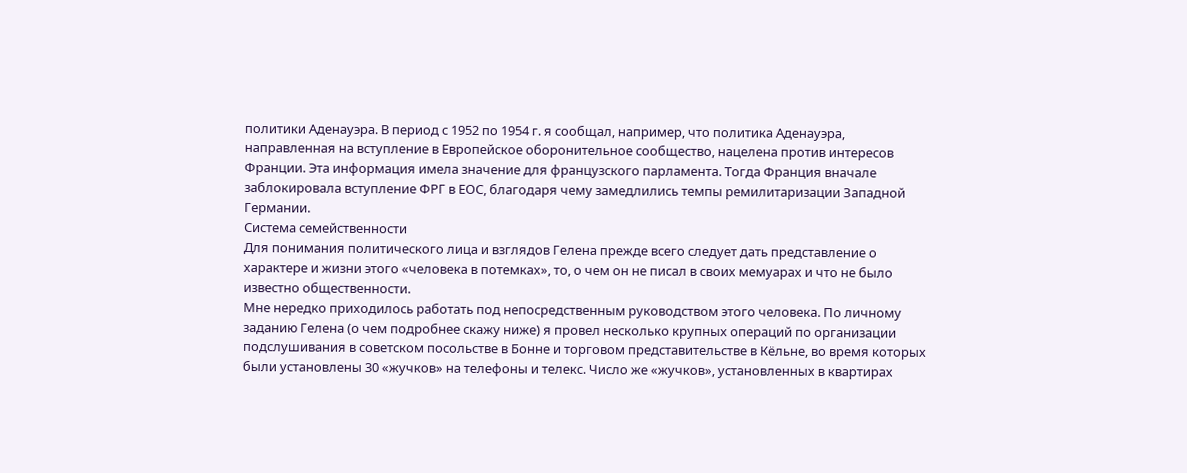политики Аденауэра. В период с 1952 по 1954 г. я сообщал, например, что политика Аденауэра, направленная на вступление в Европейское оборонительное сообщество, нацелена против интересов Франции. Эта информация имела значение для французского парламента. Тогда Франция вначале заблокировала вступление ФРГ в ЕОС, благодаря чему замедлились темпы ремилитаризации Западной Германии.
Система семейственности
Для понимания политического лица и взглядов Гелена прежде всего следует дать представление о характере и жизни этого «человека в потемках», то, о чем он не писал в своих мемуарах и что не было известно общественности.
Мне нередко приходилось работать под непосредственным руководством этого человека. По личному заданию Гелена (о чем подробнее скажу ниже) я провел несколько крупных операций по организации подслушивания в советском посольстве в Бонне и торговом представительстве в Кёльне, во время которых были установлены 30 «жучков» на телефоны и телекс. Число же «жучков», установленных в квартирах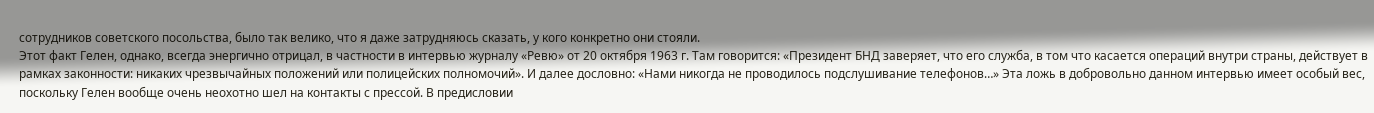сотрудников советского посольства, было так велико, что я даже затрудняюсь сказать, у кого конкретно они стояли.
Этот факт Гелен, однако, всегда энергично отрицал, в частности в интервью журналу «Ревю» от 20 октября 1963 г. Там говорится: «Президент БНД заверяет, что его служба, в том что касается операций внутри страны, действует в рамках законности: никаких чрезвычайных положений или полицейских полномочий». И далее дословно: «Нами никогда не проводилось подслушивание телефонов…» Эта ложь в добровольно данном интервью имеет особый вес, поскольку Гелен вообще очень неохотно шел на контакты с прессой. В предисловии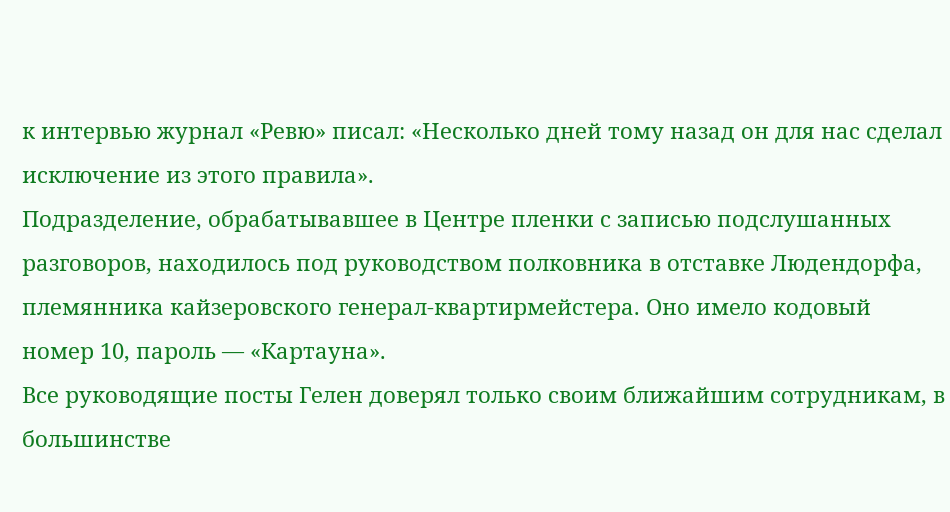к интервью журнал «Ревю» писал: «Несколько дней тому назад он для нас сделал исключение из этого правила».
Подразделение, обрабатывавшее в Центре пленки с записью подслушанных разговоров, находилось под руководством полковника в отставке Людендорфа, племянника кайзеровского генерал-квартирмейстера. Оно имело кодовый номер 10, пароль — «Картауна».
Все руководящие посты Гелен доверял только своим ближайшим сотрудникам, в большинстве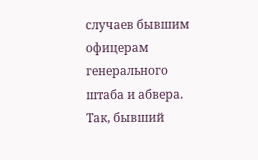случаев бывшим офицерам генерального штаба и абвера. Так, бывший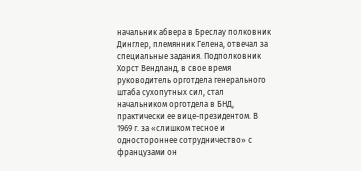начальник абвера в Бреслау полковник Динглер, племянник Гелена, отвечал за специальные задания. Подполковник Хорст Вендланд, в свое время руководитель орготдела генерального штаба сухопутных сил, стал начальником орготдела в БНД, практически ее вице-президентом. В 1969 г. за «слишком тесное и одностороннее сотрудничество» с французами он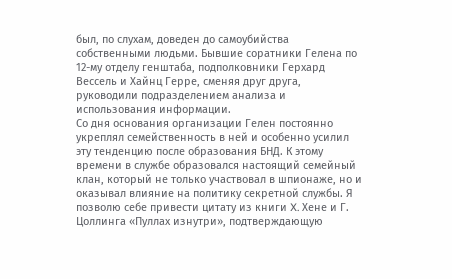был, по слухам, доведен до самоубийства собственными людьми. Бывшие соратники Гелена по 12-му отделу генштаба, подполковники Герхард Вессель и Хайнц Герре, сменяя друг друга, руководили подразделением анализа и использования информации.
Со дня основания организации Гелен постоянно укреплял семейственность в ней и особенно усилил эту тенденцию после образования БНД. К этому времени в службе образовался настоящий семейный клан, который не только участвовал в шпионаже, но и оказывал влияние на политику секретной службы. Я позволю себе привести цитату из книги X. Хене и Г. Цоллинга «Пуллах изнутри», подтверждающую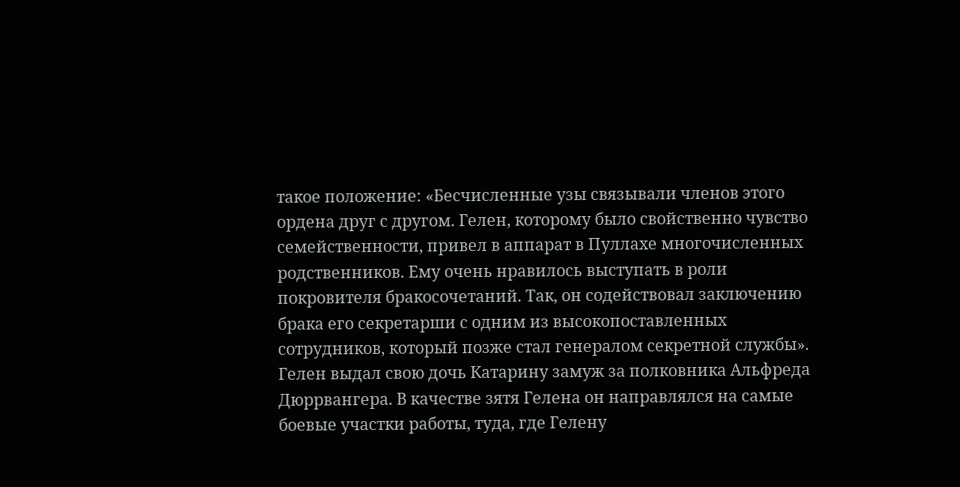такое положение: «Бесчисленные узы связывали членов этого ордена друг с другом. Гелен, которому было свойственно чувство семейственности, привел в аппарат в Пуллахе многочисленных родственников. Ему очень нравилось выступать в роли покровителя бракосочетаний. Так, он содействовал заключению брака его секретарши с одним из высокопоставленных сотрудников, который позже стал генералом секретной службы».
Гелен выдал свою дочь Катарину замуж за полковника Альфреда Дюррвангера. В качестве зятя Гелена он направлялся на самые боевые участки работы, туда, где Гелену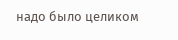надо было целиком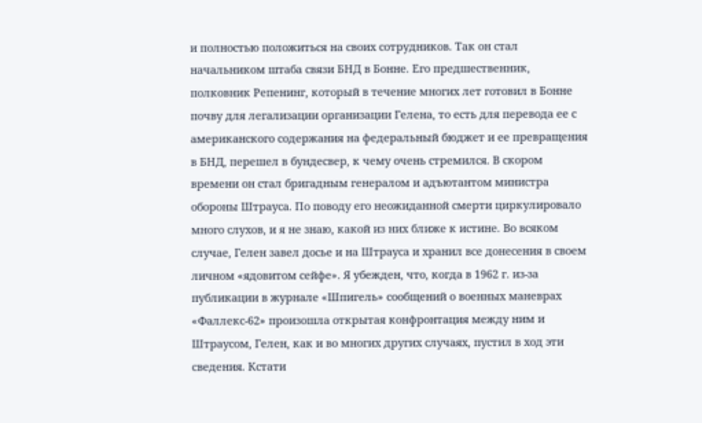и полностью положиться на своих сотрудников. Так он стал начальником штаба связи БНД в Бонне. Его предшественник, полковник Репенинг, который в течение многих лет готовил в Бонне почву для легализации организации Гелена, то есть для перевода ее с американского содержания на федеральный бюджет и ее превращения в БНД, перешел в бундесвер, к чему очень стремился. В скором времени он стал бригадным генералом и адъютантом министра обороны Штрауса. По поводу его неожиданной смерти циркулировало много слухов, и я не знаю, какой из них ближе к истине. Во всяком случае, Гелен завел досье и на Штрауса и хранил все донесения в своем личном «ядовитом сейфе». Я убежден, что, когда в 1962 г. из-за публикации в журнале «Шпигель» сообщений о военных маневрах «Фаллекс-62» произошла открытая конфронтация между ним и Штраусом, Гелен, как и во многих других случаях, пустил в ход эти сведения. Кстати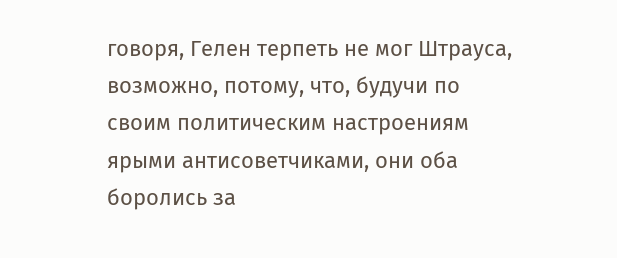говоря, Гелен терпеть не мог Штрауса, возможно, потому, что, будучи по своим политическим настроениям ярыми антисоветчиками, они оба боролись за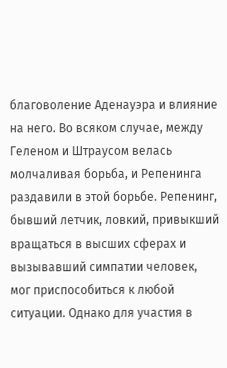благоволение Аденауэра и влияние на него. Во всяком случае, между Геленом и Штраусом велась молчаливая борьба, и Репенинга раздавили в этой борьбе. Репенинг, бывший летчик, ловкий, привыкший вращаться в высших сферах и вызывавший симпатии человек, мог приспособиться к любой ситуации. Однако для участия в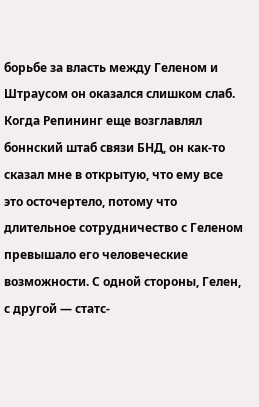борьбе за власть между Геленом и Штраусом он оказался слишком слаб. Когда Репининг еще возглавлял боннский штаб связи БНД, он как-то сказал мне в открытую, что ему все это осточертело, потому что длительное сотрудничество с Геленом превышало его человеческие возможности. С одной стороны, Гелен, с другой — статс-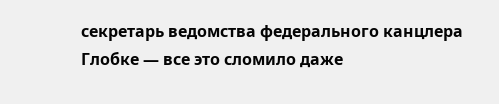секретарь ведомства федерального канцлера Глобке — все это сломило даже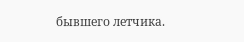бывшего летчика.